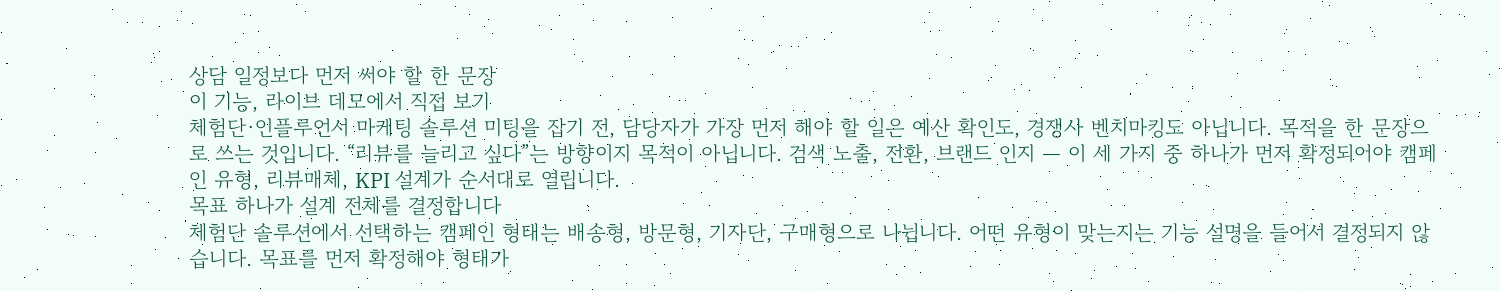상담 일정보다 먼저 써야 할 한 문장
이 기능, 라이브 데모에서 직접 보기
체험단·인플루언서 마케팅 솔루션 미팅을 잡기 전, 담당자가 가장 먼저 해야 할 일은 예산 확인도, 경쟁사 벤치마킹도 아닙니다. 목적을 한 문장으로 쓰는 것입니다. “리뷰를 늘리고 싶다”는 방향이지 목적이 아닙니다. 검색 노출, 전환, 브랜드 인지 — 이 세 가지 중 하나가 먼저 확정되어야 캠페인 유형, 리뷰매체, KPI 설계가 순서대로 열립니다.
목표 하나가 설계 전체를 결정합니다
체험단 솔루션에서 선택하는 캠페인 형태는 배송형, 방문형, 기자단, 구매형으로 나뉩니다. 어떤 유형이 맞는지는 기능 설명을 들어서 결정되지 않습니다. 목표를 먼저 확정해야 형태가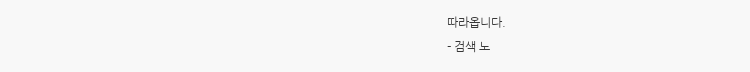따라옵니다.
- 검색 노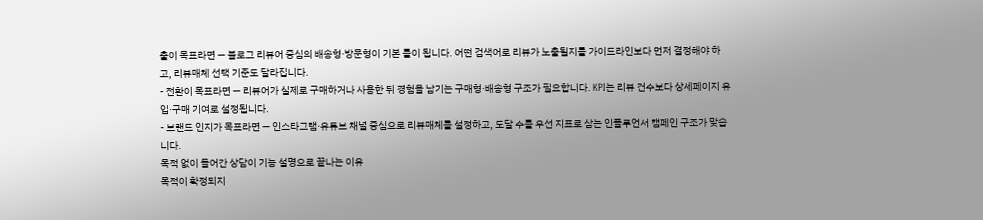출이 목표라면 — 블로그 리뷰어 중심의 배송형·방문형이 기본 틀이 됩니다. 어떤 검색어로 리뷰가 노출될지를 가이드라인보다 먼저 결정해야 하고, 리뷰매체 선택 기준도 달라집니다.
- 전환이 목표라면 — 리뷰어가 실제로 구매하거나 사용한 뒤 경험을 남기는 구매형·배송형 구조가 필요합니다. KPI는 리뷰 건수보다 상세페이지 유입·구매 기여로 설정됩니다.
- 브랜드 인지가 목표라면 — 인스타그램·유튜브 채널 중심으로 리뷰매체를 설정하고, 도달 수를 우선 지표로 삼는 인플루언서 캠페인 구조가 맞습니다.
목적 없이 들어간 상담이 기능 설명으로 끝나는 이유
목적이 확정되지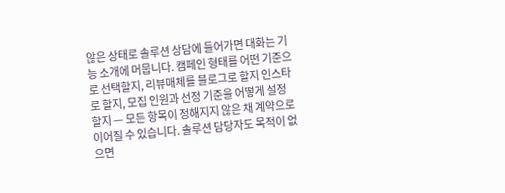않은 상태로 솔루션 상담에 들어가면 대화는 기능 소개에 머뭅니다. 캠페인 형태를 어떤 기준으로 선택할지, 리뷰매체를 블로그로 할지 인스타로 할지, 모집 인원과 선정 기준을 어떻게 설정할지 — 모든 항목이 정해지지 않은 채 계약으로 이어질 수 있습니다. 솔루션 담당자도 목적이 없으면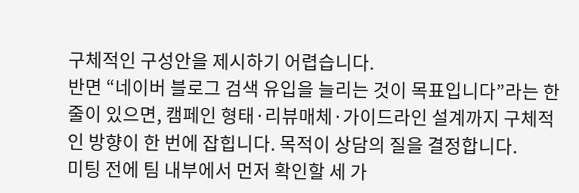구체적인 구성안을 제시하기 어렵습니다.
반면 “네이버 블로그 검색 유입을 늘리는 것이 목표입니다”라는 한 줄이 있으면, 캠페인 형태·리뷰매체·가이드라인 설계까지 구체적인 방향이 한 번에 잡힙니다. 목적이 상담의 질을 결정합니다.
미팅 전에 팀 내부에서 먼저 확인할 세 가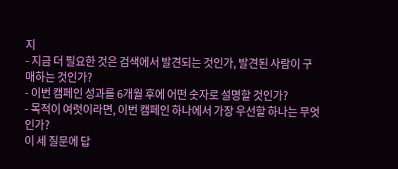지
- 지금 더 필요한 것은 검색에서 발견되는 것인가, 발견된 사람이 구매하는 것인가?
- 이번 캠페인 성과를 6개월 후에 어떤 숫자로 설명할 것인가?
- 목적이 여럿이라면, 이번 캠페인 하나에서 가장 우선할 하나는 무엇인가?
이 세 질문에 답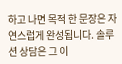하고 나면 목적 한 문장은 자연스럽게 완성됩니다. 솔루션 상담은 그 이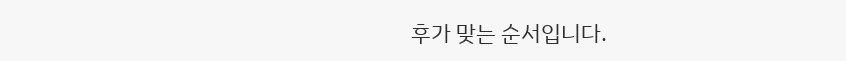후가 맞는 순서입니다.